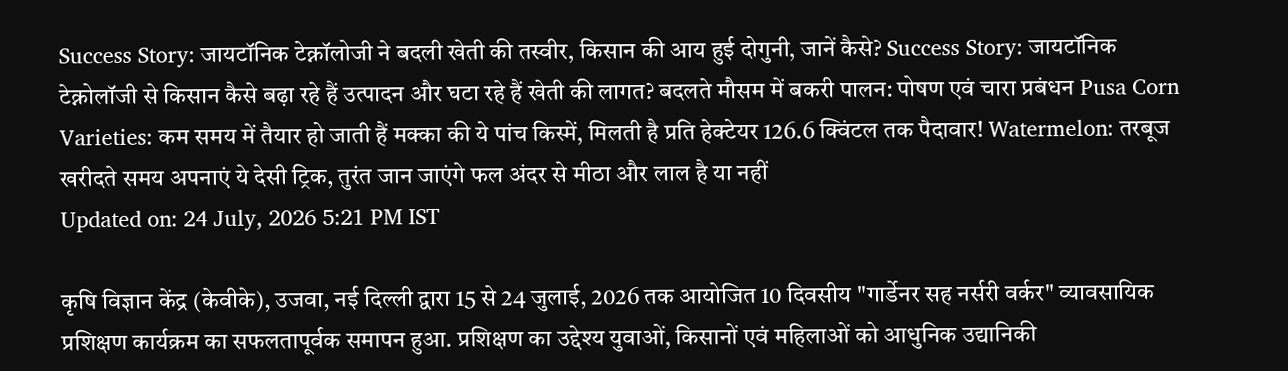Success Story: जायटॉनिक टेक्नॉलोजी ने बदली खेती की तस्वीर, किसान की आय हुई दोगुनी, जानें कैसे? Success Story: जायटॉनिक टेक्नोलॉजी से किसान कैसे बढ़ा रहे हैं उत्पादन और घटा रहे हैं खेती की लागत? बदलते मौसम में बकरी पालन: पोषण एवं चारा प्रबंधन Pusa Corn Varieties: कम समय में तैयार हो जाती हैं मक्का की ये पांच किस्में, मिलती है प्रति हेक्टेयर 126.6 क्विंटल तक पैदावार! Watermelon: तरबूज खरीदते समय अपनाएं ये देसी ट्रिक, तुरंत जान जाएंगे फल अंदर से मीठा और लाल है या नहीं
Updated on: 24 July, 2026 5:21 PM IST

कृषि विज्ञान केंद्र (केवीके), उजवा, नई दिल्ली द्वारा 15 से 24 जुलाई, 2026 तक आयोजित 10 दिवसीय "गार्डेनर सह नर्सरी वर्कर" व्यावसायिक प्रशिक्षण कार्यक्रम का सफलतापूर्वक समापन हुआ. प्रशिक्षण का उद्देश्य युवाओं, किसानों एवं महिलाओं को आधुनिक उद्यानिकी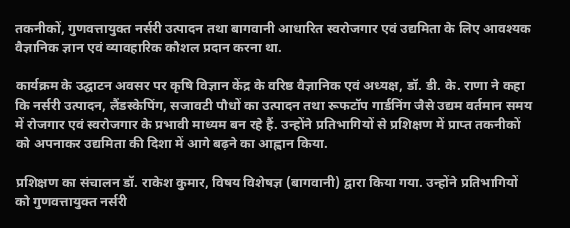तकनीकों, गुणवत्तायुक्त नर्सरी उत्पादन तथा बागवानी आधारित स्वरोजगार एवं उद्यमिता के लिए आवश्यक वैज्ञानिक ज्ञान एवं व्यावहारिक कौशल प्रदान करना था.

कार्यक्रम के उद्घाटन अवसर पर कृषि विज्ञान केंद्र के वरिष्ठ वैज्ञानिक एवं अध्यक्ष, डॉ. डी. के. राणा ने कहा कि नर्सरी उत्पादन, लैंडस्केपिंग, सजावटी पौधों का उत्पादन तथा रूफटॉप गार्डनिंग जैसे उद्यम वर्तमान समय में रोजगार एवं स्वरोजगार के प्रभावी माध्यम बन रहे हैं. उन्होंने प्रतिभागियों से प्रशिक्षण में प्राप्त तकनीकों को अपनाकर उद्यमिता की दिशा में आगे बढ़ने का आह्वान किया.

प्रशिक्षण का संचालन डॉ. राकेश कुमार, विषय विशेषज्ञ (बागवानी) द्वारा किया गया. उन्होंने प्रतिभागियों को गुणवत्तायुक्त नर्सरी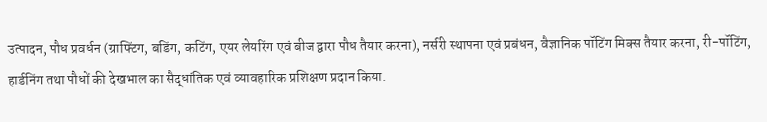उत्पादन, पौध प्रवर्धन (ग्राफ्टिंग, बडिंग, कटिंग, एयर लेयरिंग एवं बीज द्वारा पौध तैयार करना), नर्सरी स्थापना एवं प्रबंधन, वैज्ञानिक पॉटिंग मिक्स तैयार करना, री-पॉटिंग, हार्डनिंग तथा पौधों की देखभाल का सैद्धांतिक एवं व्यावहारिक प्रशिक्षण प्रदान किया.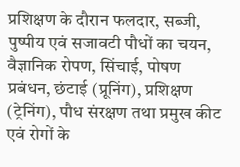प्रशिक्षण के दौरान फलदार, सब्जी, पुष्पीय एवं सजावटी पौधों का चयन, वैज्ञानिक रोपण, सिंचाई, पोषण प्रबंधन, छंटाई (प्रूनिंग), प्रशिक्षण (ट्रेनिंग), पौध संरक्षण तथा प्रमुख कीट एवं रोगों के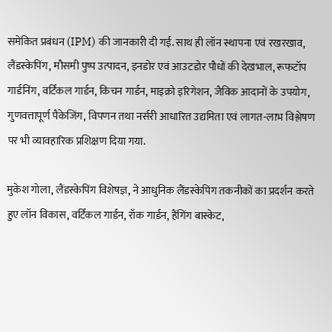समेकित प्रबंधन (IPM) की जानकारी दी गई. साथ ही लॉन स्थापना एवं रखरखाव, लैंडस्केपिंग, मौसमी पुष्प उत्पादन, इनडोर एवं आउटडोर पौधों की देखभाल, रूफटॉप गार्डनिंग, वर्टिकल गार्डन, किचन गार्डन, माइक्रो इरिगेशन, जैविक आदानों के उपयोग, गुणवत्तापूर्ण पैकेजिंग, विपणन तथा नर्सरी आधारित उद्यमिता एवं लागत-लाभ विश्लेषण पर भी व्यावहारिक प्रशिक्षण दिया गया.

मुकेश गोला, लैंडस्केपिंग विशेषज्ञ, ने आधुनिक लैंडस्केपिंग तकनीकों का प्रदर्शन करते हुए लॉन विकास, वर्टिकल गार्डन, रॉक गार्डन, हैंगिंग बास्केट,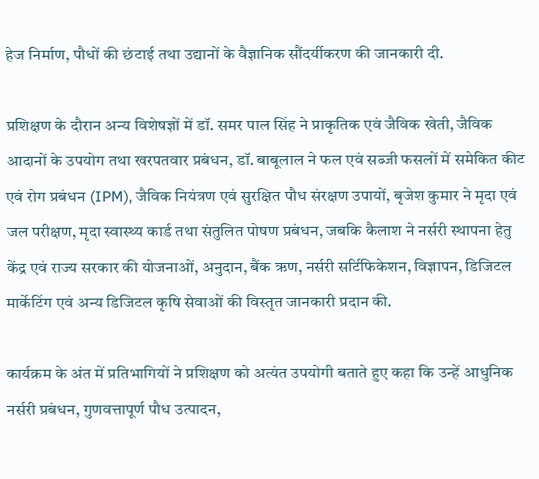हेज निर्माण, पौधों की छंटाई तथा उद्यानों के वैज्ञानिक सौंदर्यीकरण की जानकारी दी.

प्रशिक्षण के दौरान अन्य विशेषज्ञों में डॉ. समर पाल सिंह ने प्राकृतिक एवं जैविक खेती, जैविक आदानों के उपयोग तथा खरपतवार प्रबंधन, डॉ. बाबूलाल ने फल एवं सब्जी फसलों में समेकित कीट एवं रोग प्रबंधन (IPM), जैविक नियंत्रण एवं सुरक्षित पौध संरक्षण उपायों, बृजेश कुमार ने मृदा एवं जल परीक्षण, मृदा स्वास्थ्य कार्ड तथा संतुलित पोषण प्रबंधन, जबकि कैलाश ने नर्सरी स्थापना हेतु केंद्र एवं राज्य सरकार की योजनाओं, अनुदान, बैंक ऋण, नर्सरी सर्टिफिकेशन, विज्ञापन, डिजिटल मार्केटिंग एवं अन्य डिजिटल कृषि सेवाओं की विस्तृत जानकारी प्रदान की.

कार्यक्रम के अंत में प्रतिभागियों ने प्रशिक्षण को अत्यंत उपयोगी बताते हुए कहा कि उन्हें आधुनिक नर्सरी प्रबंधन, गुणवत्तापूर्ण पौध उत्पादन,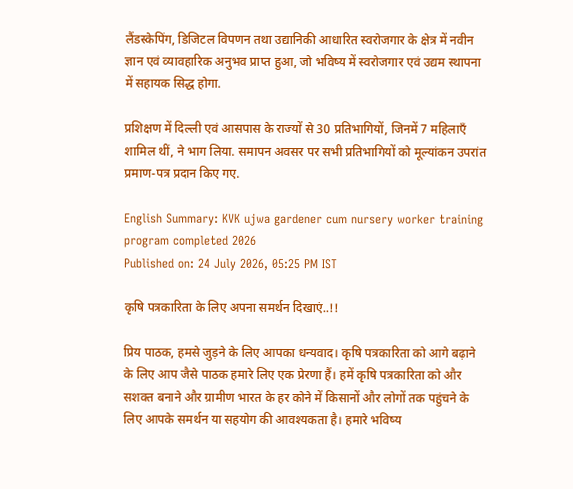लैंडस्केपिंग, डिजिटल विपणन तथा उद्यानिकी आधारित स्वरोजगार के क्षेत्र में नवीन ज्ञान एवं व्यावहारिक अनुभव प्राप्त हुआ, जो भविष्य में स्वरोजगार एवं उद्यम स्थापना में सहायक सिद्ध होगा.

प्रशिक्षण में दिल्ली एवं आसपास के राज्यों से 30 प्रतिभागियों, जिनमें 7 महिलाएँ शामिल थीं, ने भाग लिया. समापन अवसर पर सभी प्रतिभागियों को मूल्यांकन उपरांत प्रमाण-पत्र प्रदान किए गए.

English Summary: KVK ujwa gardener cum nursery worker training program completed 2026
Published on: 24 July 2026, 05:25 PM IST

कृषि पत्रकारिता के लिए अपना समर्थन दिखाएं..!!

प्रिय पाठक, हमसे जुड़ने के लिए आपका धन्यवाद। कृषि पत्रकारिता को आगे बढ़ाने के लिए आप जैसे पाठक हमारे लिए एक प्रेरणा हैं। हमें कृषि पत्रकारिता को और सशक्त बनाने और ग्रामीण भारत के हर कोने में किसानों और लोगों तक पहुंचने के लिए आपके समर्थन या सहयोग की आवश्यकता है। हमारे भविष्य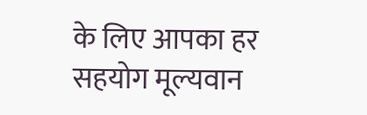के लिए आपका हर सहयोग मूल्यवान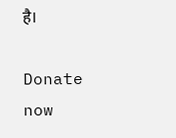है।

Donate now